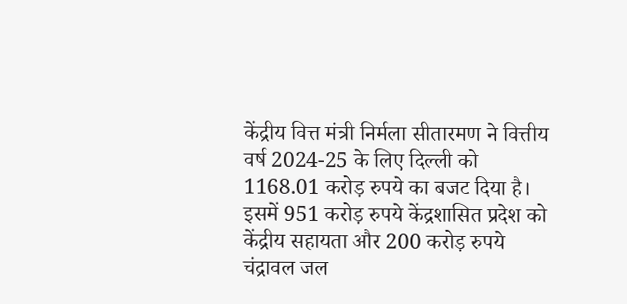केंद्रीय वित्त मंत्री निर्मला सीतारमण ने वित्तीय वर्ष 2024-25 के लिए दिल्ली को 1168.01 करोड़ रुपये का बजट दिया है। इसमें 951 करोड़ रुपये केंद्रशासित प्रदेश को केंद्रीय सहायता और 200 करोड़ रुपये चंद्रावल जल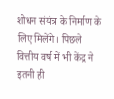शोधन संयंत्र के निर्माण के लिए मिलेंगे। पिछले वित्तीय वर्ष में भी केंद्र ने इतनी ही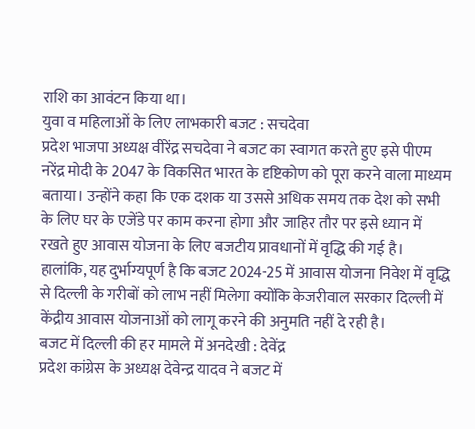राशि का आवंटन किया था।
युवा व महिलाओं के लिए लाभकारी बजट : सचदेवा
प्रदेश भाजपा अध्यक्ष वीरेंद्र सचदेवा ने बजट का स्वागत करते हुए इसे पीएम नरेंद्र मोदी के 2047 के विकसित भारत के दृष्टिकोण को पूरा करने वाला माध्यम बताया। उन्होंने कहा कि एक दशक या उससे अधिक समय तक देश को सभी के लिए घर के एजेंडे पर काम करना होगा और जाहिर तौर पर इसे ध्यान में रखते हुए आवास योजना के लिए बजटीय प्रावधानों में वृद्धि की गई है। हालांकि, यह दुर्भाग्यपूर्ण है कि बजट 2024-25 में आवास योजना निवेश में वृद्धि से दिल्ली के गरीबों को लाभ नहीं मिलेगा क्योंकि केजरीवाल सरकार दिल्ली में केंद्रीय आवास योजनाओं को लागू करने की अनुमति नहीं दे रही है।
बजट में दिल्ली की हर मामले में अनदेखी : देवेंद्र
प्रदेश कांग्रेस के अध्यक्ष देवेन्द्र यादव ने बजट में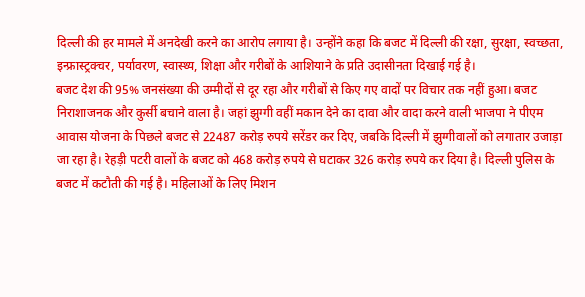दिल्ली की हर मामले में अनदेखी करने का आरोप लगाया है। उन्होंने कहा कि बजट में दिल्ली की रक्षा, सुरक्षा, स्वच्छता, इन्फ्रास्ट्रक्चर, पर्यावरण, स्वास्थ्य, शिक्षा और गरीबों के आशियाने के प्रति उदासीनता दिखाई गई है।
बजट देश की 95% जनसंख्या की उम्मीदों से दूर रहा और गरीबों से किए गए वादों पर विचार तक नहीं हुआ। बजट निराशाजनक और कुर्सी बचाने वाला है। जहां झुग्गी वहीं मकान देने का दावा और वादा करने वाली भाजपा ने पीएम आवास योजना के पिछले बजट से 22487 करोड़ रुपये सरेंडर कर दिए, जबकि दिल्ली में झुग्गीवालों को लगातार उजाड़ा जा रहा है। रेहड़ी पटरी वालों के बजट को 468 करोड़ रुपये से घटाकर 326 करोड़ रुपये कर दिया है। दिल्ली पुलिस के बजट में कटौती की गई है। महिलाओं के लिए मिशन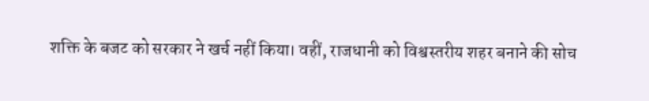शक्ति के बजट को सरकार ने खर्च नहीं किया। वहीं, राजधानी को विश्वस्तरीय शहर बनाने की सोच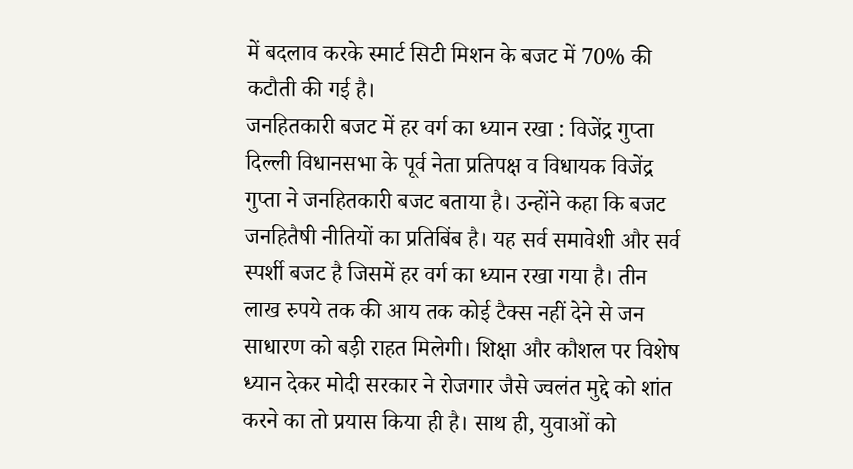में बदलाव करके स्मार्ट सिटी मिशन के बजट में 70% की कटौती की गई है।
जनहितकारी बजट में हर वर्ग का ध्यान रखा : विजेंद्र गुप्ता
दिल्ली विधानसभा के पूर्व नेता प्रतिपक्ष व विधायक विजेंद्र गुप्ता ने जनहितकारी बजट बताया है। उन्होंने कहा कि बजट जनहितैषी नीतियों का प्रतिबिंब है। यह सर्व समावेशी और सर्व स्पर्शी बजट है जिसमें हर वर्ग का ध्यान रखा गया है। तीन लाख रुपये तक की आय तक कोई टैक्स नहीं देने से जन साधारण को बड़ी राहत मिलेगी। शिक्षा और कौशल पर विशेष ध्यान देकर मोदी सरकार ने रोजगार जैसे ज्वलंत मुद्दे को शांत करने का तो प्रयास किया ही है। साथ ही, युवाओं को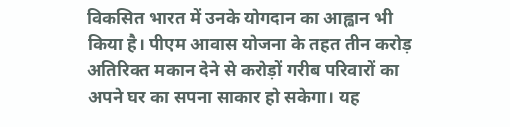विकसित भारत में उनके योगदान का आह्वान भी किया है। पीएम आवास योजना के तहत तीन करोड़ अतिरिक्त मकान देने से करोड़ों गरीब परिवारों का अपने घर का सपना साकार हो सकेगा। यह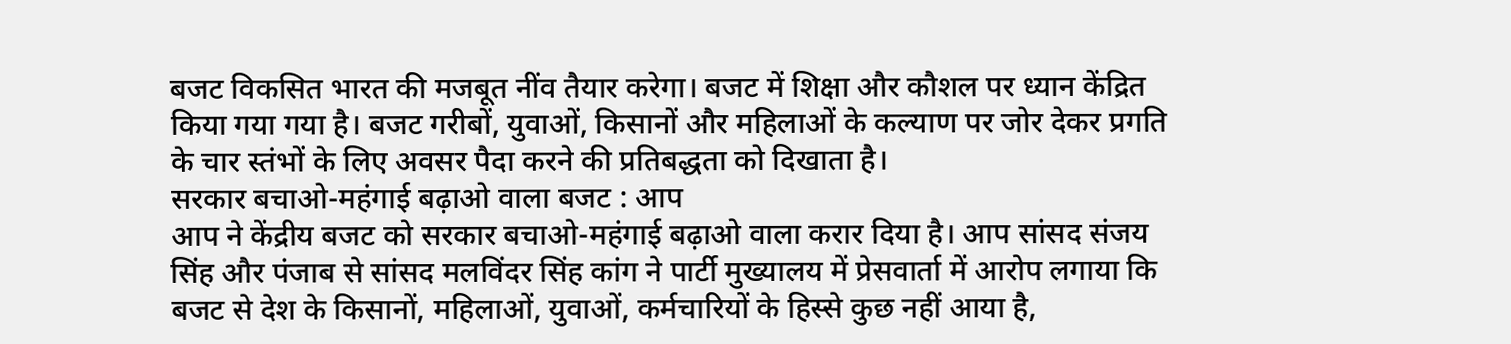बजट विकसित भारत की मजबूत नींव तैयार करेगा। बजट में शिक्षा और कौशल पर ध्यान केंद्रित किया गया गया है। बजट गरीबों, युवाओं, किसानों और महिलाओं के कल्याण पर जोर देकर प्रगति के चार स्तंभों के लिए अवसर पैदा करने की प्रतिबद्धता को दिखाता है।
सरकार बचाओ-महंगाई बढ़ाओ वाला बजट : आप
आप ने केंद्रीय बजट को सरकार बचाओ-महंगाई बढ़ाओ वाला करार दिया है। आप सांसद संजय सिंह और पंजाब से सांसद मलविंदर सिंह कांग ने पार्टी मुख्यालय में प्रेसवार्ता में आरोप लगाया कि बजट से देश के किसानों, महिलाओं, युवाओं, कर्मचारियों के हिस्से कुछ नहीं आया है,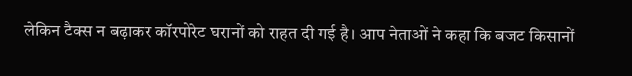लेकिन टैक्स न बढ़ाकर कॉरपोरेट घरानों को राहत दी गई है। आप नेताओं ने कहा कि बजट किसानों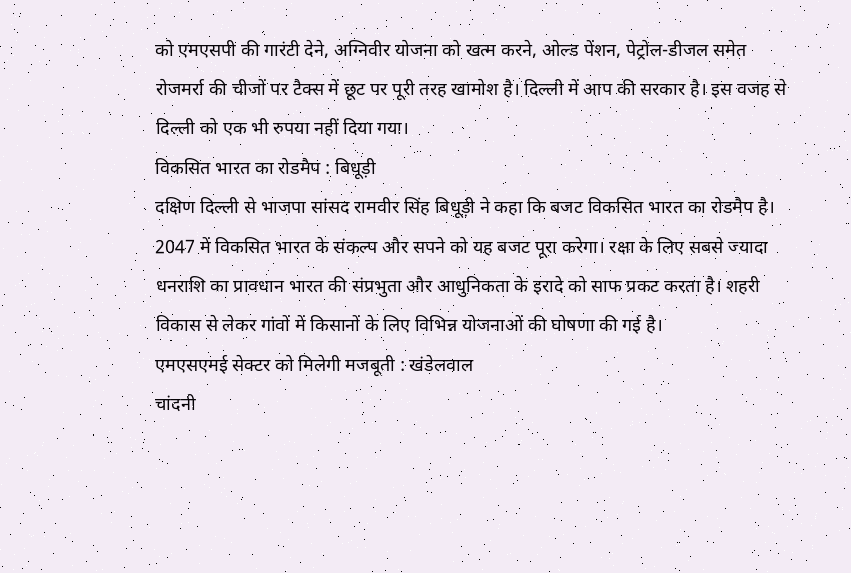को एमएसपी की गारंटी देने, अग्निवीर योजना को खत्म करने, ओल्ड पेंशन, पेट्रोल-डीजल समेत रोजमर्रा की चीजों पर टैक्स में छूट पर पूरी तरह खामोश है। दिल्ली में आप की सरकार है। इस वजह से दिल्ली को एक भी रुपया नहीं दिया गया।
विकसित भारत का रोडमैप : बिधूड़ी
दक्षिण दिल्ली से भाजपा सांसद रामवीर सिंह बिधूड़ी ने कहा कि बजट विकसित भारत का रोडमैप है। 2047 में विकसित भारत के संकल्प और सपने को यह बजट पूरा करेगा। रक्षा के लिए सबसे ज्यादा धनराशि का प्रावधान भारत की संप्रभुता और आधुनिकता के इरादे को साफ प्रकट करता है। शहरी विकास से लेकर गांवों में किसानों के लिए विभिन्न योजनाओं की घोषणा की गई है।
एमएसएमई सेक्टर को मिलेगी मजबूती : खंडेलवाल
चांदनी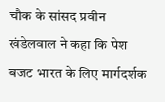चौक के सांसद प्रवीन खंडेलवाल ने कहा कि पेश बजट भारत के लिए मार्गदर्शक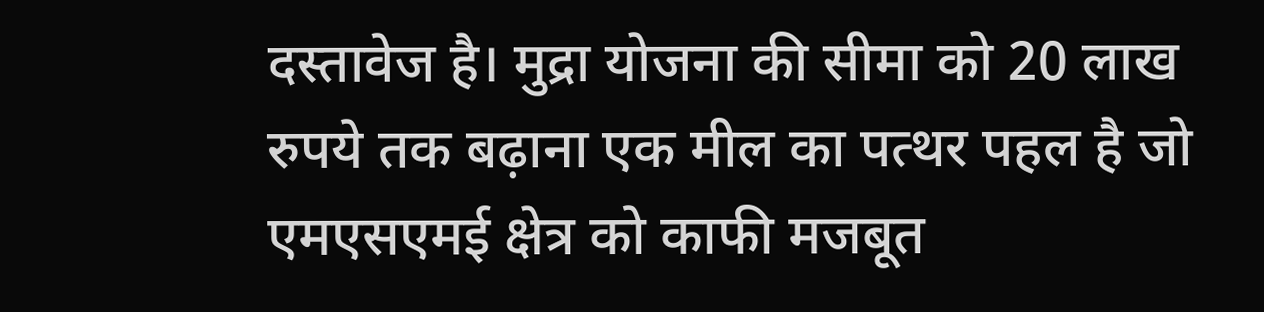दस्तावेज है। मुद्रा योजना की सीमा को 20 लाख रुपये तक बढ़ाना एक मील का पत्थर पहल है जो एमएसएमई क्षेत्र को काफी मजबूत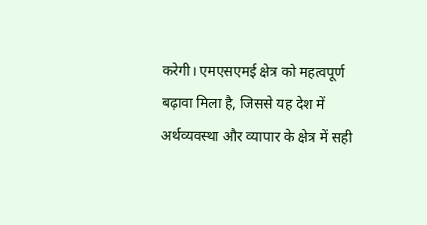करेगी। एमएसएमई क्षेत्र को महत्वपूर्ण बढ़ावा मिला है, जिससे यह देश में अर्थव्यवस्था और व्यापार के क्षेत्र में सही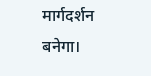मार्गदर्शन बनेगा।